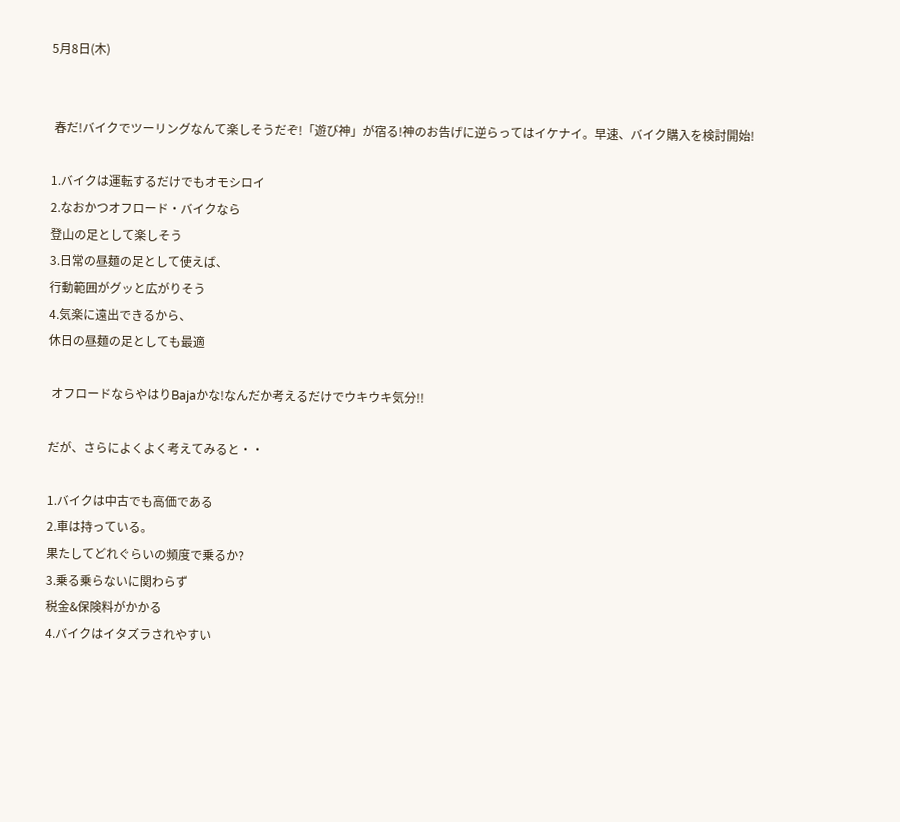5月8日(木)


 春だ!バイクでツーリングなんて楽しそうだぞ!「遊び神」が宿る!神のお告げに逆らってはイケナイ。早速、バイク購入を検討開始!

1.バイクは運転するだけでもオモシロイ
2.なおかつオフロード・バイクなら
登山の足として楽しそう
3.日常の昼麺の足として使えば、
行動範囲がグッと広がりそう
4.気楽に遠出できるから、
休日の昼麺の足としても最適

 オフロードならやはりBajaかな!なんだか考えるだけでウキウキ気分!!

だが、さらによくよく考えてみると・・

1.バイクは中古でも高価である
2.車は持っている。
果たしてどれぐらいの頻度で乗るか?
3.乗る乗らないに関わらず
税金&保険料がかかる
4.バイクはイタズラされやすい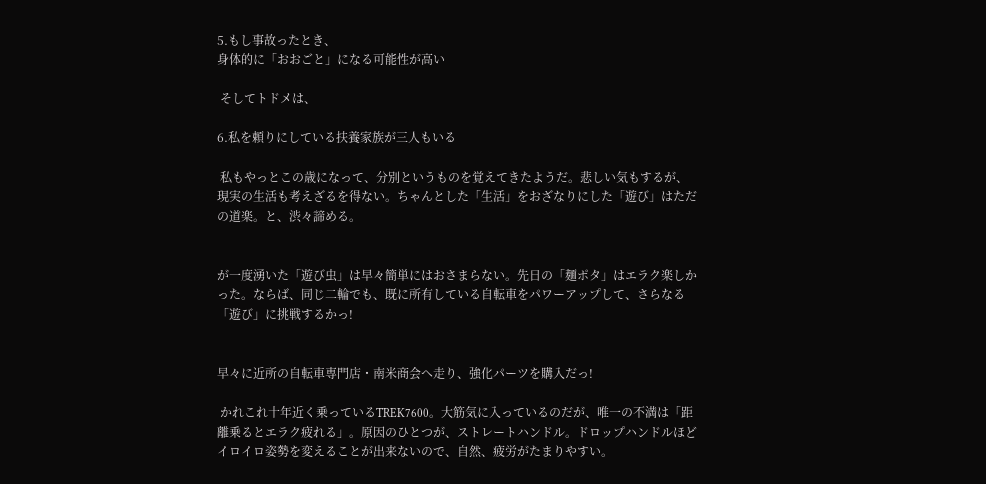5.もし事故ったとき、
身体的に「おおごと」になる可能性が高い

 そしてトドメは、

6.私を頼りにしている扶養家族が三人もいる

 私もやっとこの歳になって、分別というものを覚えてきたようだ。悲しい気もするが、現実の生活も考えざるを得ない。ちゃんとした「生活」をおざなりにした「遊び」はただの道楽。と、渋々諦める。


が一度湧いた「遊び虫」は早々簡単にはおさまらない。先日の「麺ポタ」はエラク楽しかった。ならば、同じ二輪でも、既に所有している自転車をパワーアップして、さらなる「遊び」に挑戦するかっ!


早々に近所の自転車専門店・南米商会へ走り、強化パーツを購入だっ!

 かれこれ十年近く乗っているTREK7600。大筋気に入っているのだが、唯一の不満は「距離乗るとエラク疲れる」。原因のひとつが、ストレートハンドル。ドロップハンドルほどイロイロ姿勢を変えることが出来ないので、自然、疲労がたまりやすい。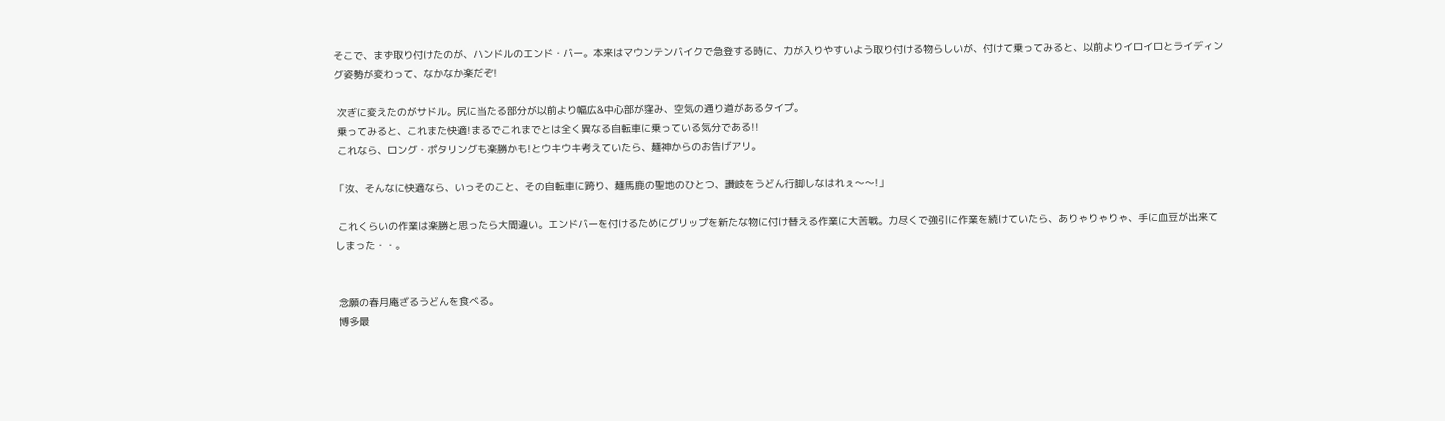そこで、まず取り付けたのが、ハンドルのエンド・バー。本来はマウンテンバイクで急登する時に、力が入りやすいよう取り付ける物らしいが、付けて乗ってみると、以前よりイロイロとライディング姿勢が変わって、なかなか楽だぞ!

 次ぎに変えたのがサドル。尻に当たる部分が以前より幅広&中心部が窪み、空気の通り道があるタイプ。
 乗ってみると、これまた快適!まるでこれまでとは全く異なる自転車に乗っている気分である!!
 これなら、ロング・ポタリングも楽勝かも!とウキウキ考えていたら、麺神からのお告げアリ。

「汝、そんなに快適なら、いっそのこと、その自転車に跨り、麺馬鹿の聖地のひとつ、讃岐をうどん行脚しなはれぇ〜〜!」

 これくらいの作業は楽勝と思ったら大間違い。エンドバーを付けるためにグリップを新たな物に付け替える作業に大苦戦。力尽くで強引に作業を続けていたら、ありゃりゃりゃ、手に血豆が出来てしまった・・。


 念願の春月庵ざるうどんを食べる。
 博多最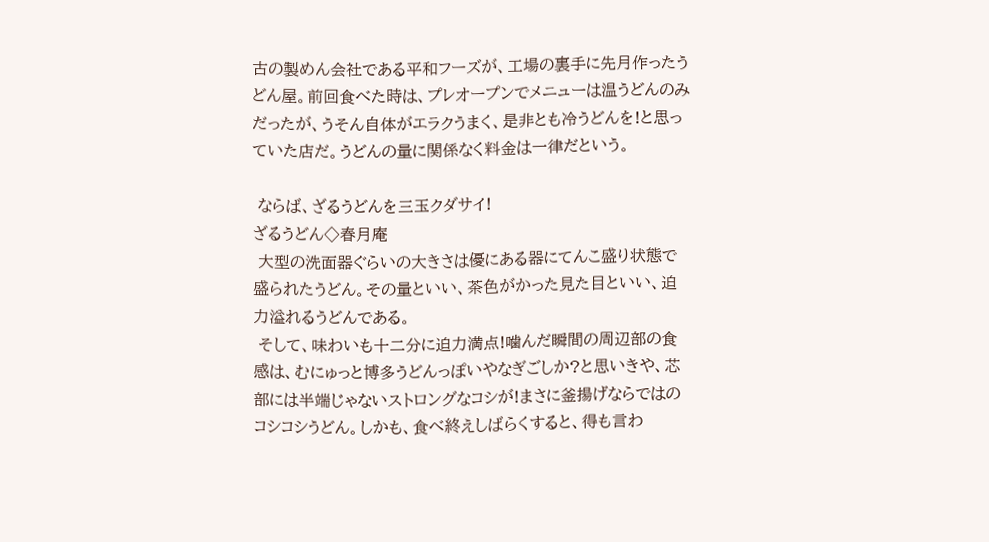古の製めん会社である平和フーズが、工場の裏手に先月作ったうどん屋。前回食べた時は、プレオープンでメニューは温うどんのみだったが、うそん自体がエラクうまく、是非とも冷うどんを!と思っていた店だ。うどんの量に関係なく料金は一律だという。

 ならば、ざるうどんを三玉クダサイ!
ざるうどん◇春月庵
 大型の洗面器ぐらいの大きさは優にある器にてんこ盛り状態で盛られたうどん。その量といい、茶色がかった見た目といい、迫力溢れるうどんである。
 そして、味わいも十二分に迫力満点!噛んだ瞬間の周辺部の食感は、むにゅっと博多うどんっぽいやなぎごしか?と思いきや、芯部には半端じゃないストロングなコシが!まさに釜揚げならではのコシコシうどん。しかも、食べ終えしばらくすると、得も言わ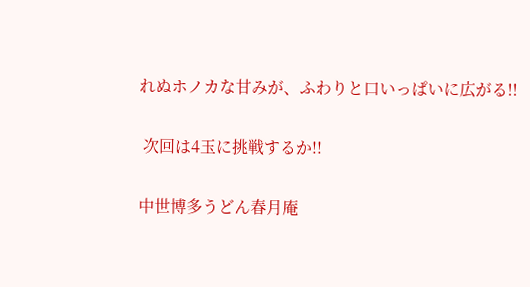れぬホノカな甘みが、ふわりと口いっぱいに広がる!!

 次回は4玉に挑戦するか!!

中世博多うどん春月庵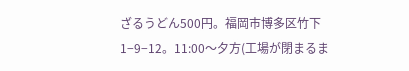ざるうどん500円。福岡市博多区竹下1−9−12。11:00〜夕方(工場が閉まるま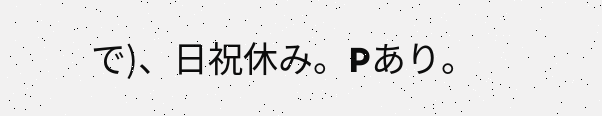で)、日祝休み。Pあり。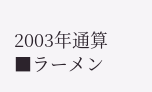2003年通算■ラーメン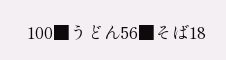100■うどん56■そば18